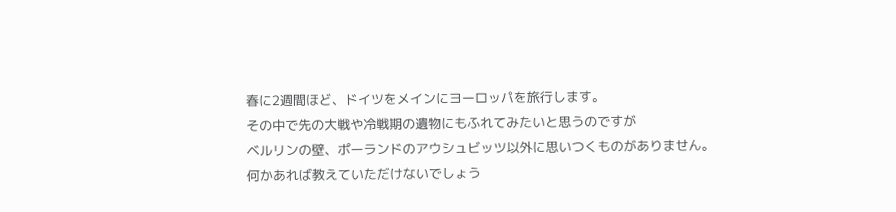春に2週間ほど、ドイツをメインにヨーロッパを旅行します。
その中で先の大戦や冷戦期の遺物にもふれてみたいと思うのですが
ベルリンの壁、ポーランドのアウシュビッツ以外に思いつくものがありません。
何かあれば教えていただけないでしょう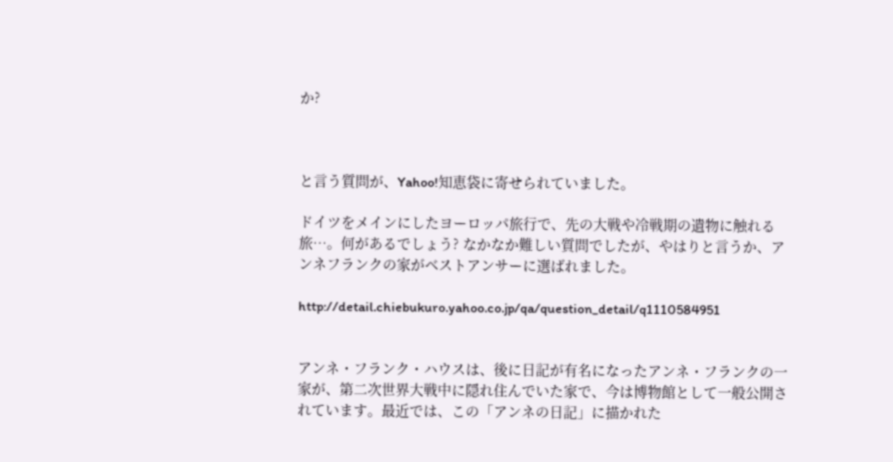か?



と言う質問が、Yahoo!知恵袋に寄せられていました。

ドイツをメインにしたヨーロッパ旅行で、先の大戦や冷戦期の遺物に触れる旅…。何があるでしょう? なかなか難しい質問でしたが、やはりと言うか、アンネフランクの家がベストアンサーに選ばれました。

http://detail.chiebukuro.yahoo.co.jp/qa/question_detail/q1110584951


アンネ・フランク・ハウスは、後に日記が有名になったアンネ・フランクの一家が、第二次世界大戦中に隠れ住んでいた家で、今は博物館として一般公開されています。最近では、この「アンネの日記」に描かれた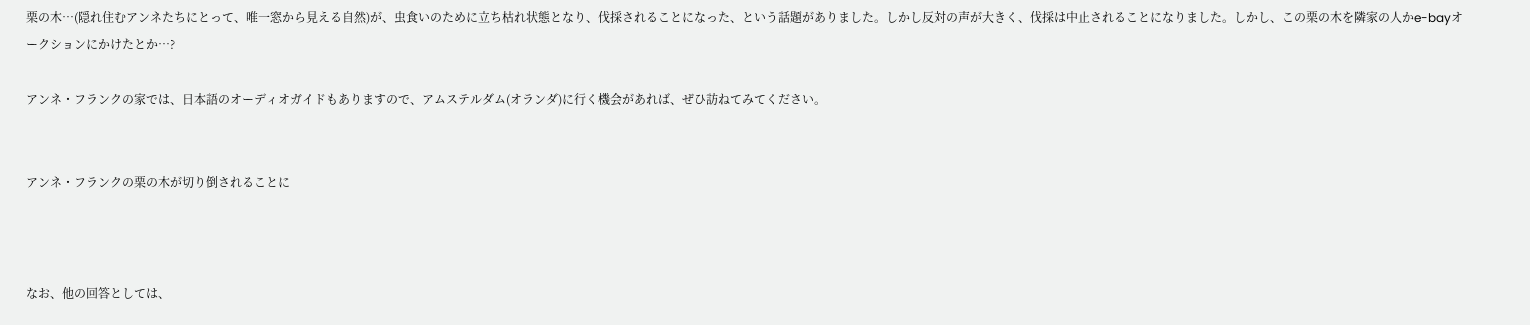栗の木…(隠れ住むアンネたちにとって、唯一窓から見える自然)が、虫食いのために立ち枯れ状態となり、伐採されることになった、という話題がありました。しかし反対の声が大きく、伐採は中止されることになりました。しかし、この栗の木を隣家の人かe-bayオークションにかけたとか…?

アンネ・フランクの家では、日本語のオーディオガイドもありますので、アムステルダム(オランダ)に行く機会があれば、ぜひ訪ねてみてください。


アンネ・フランクの栗の木が切り倒されることに



なお、他の回答としては、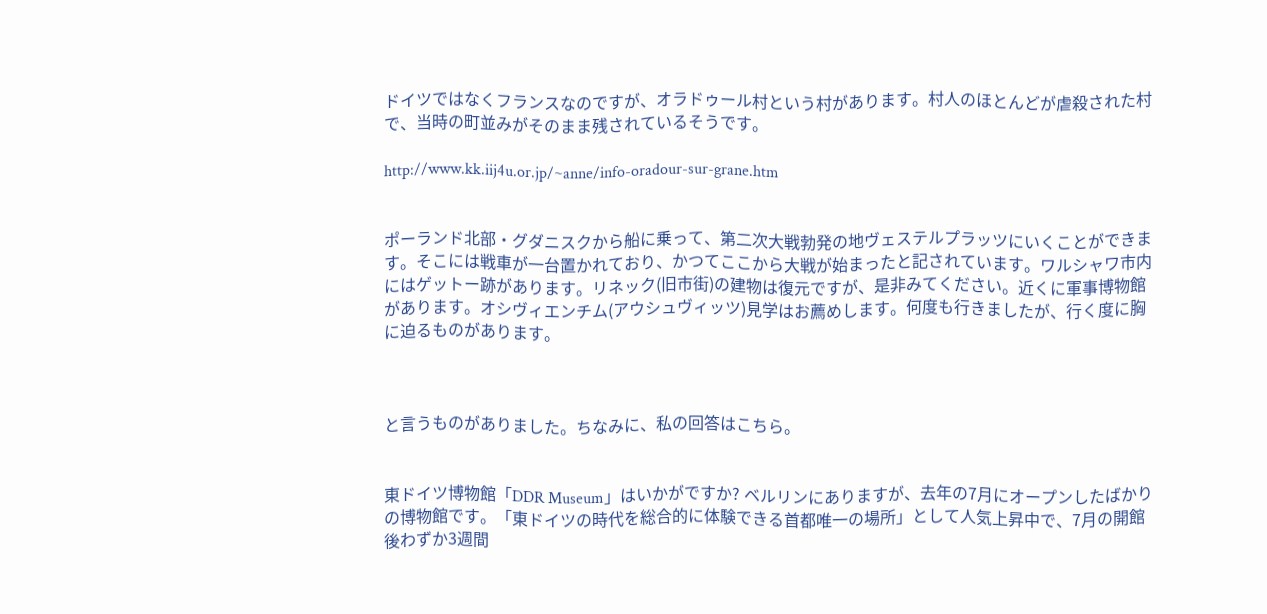ドイツではなくフランスなのですが、オラドゥール村という村があります。村人のほとんどが虐殺された村で、当時の町並みがそのまま残されているそうです。

http://www.kk.iij4u.or.jp/~anne/info-oradour-sur-grane.htm


ポーランド北部・グダニスクから船に乗って、第二次大戦勃発の地ヴェステルプラッツにいくことができます。そこには戦車が一台置かれており、かつてここから大戦が始まったと記されています。ワルシャワ市内にはゲットー跡があります。リネック(旧市街)の建物は復元ですが、是非みてください。近くに軍事博物館があります。オシヴィエンチム(アウシュヴィッツ)見学はお薦めします。何度も行きましたが、行く度に胸に迫るものがあります。



と言うものがありました。ちなみに、私の回答はこちら。


東ドイツ博物館「DDR Museum」はいかがですか? ベルリンにありますが、去年の7月にオープンしたばかりの博物館です。「東ドイツの時代を総合的に体験できる首都唯一の場所」として人気上昇中で、7月の開館後わずか3週間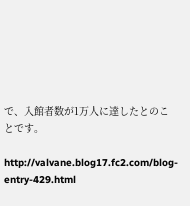で、入館者数が1万人に達したとのことです。

http://valvane.blog17.fc2.com/blog-entry-429.html